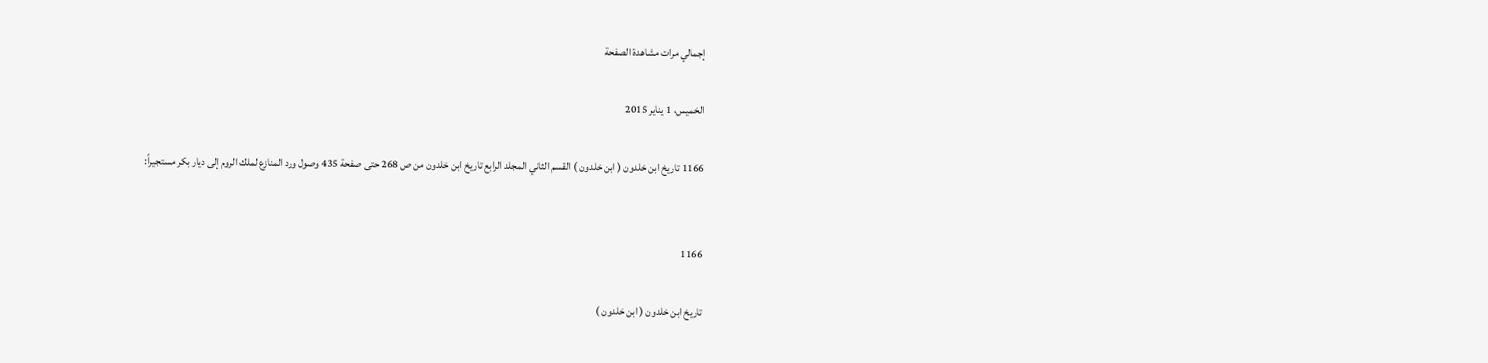إجمالي مرات مشاهدة الصفحة

الخميس، 1 يناير 2015

1166 تاريخ ابن خلدون ( ابن خلدون ) القسم الثاني المجلد الرابع تاريخ ابن خلدون من ص 268 حتى صفحة 435 وصول ورد المنازع لملك الروم إلى ديار بكر مستجيراً:


1166

تاريخ ابن خلدون ( ابن خلدون )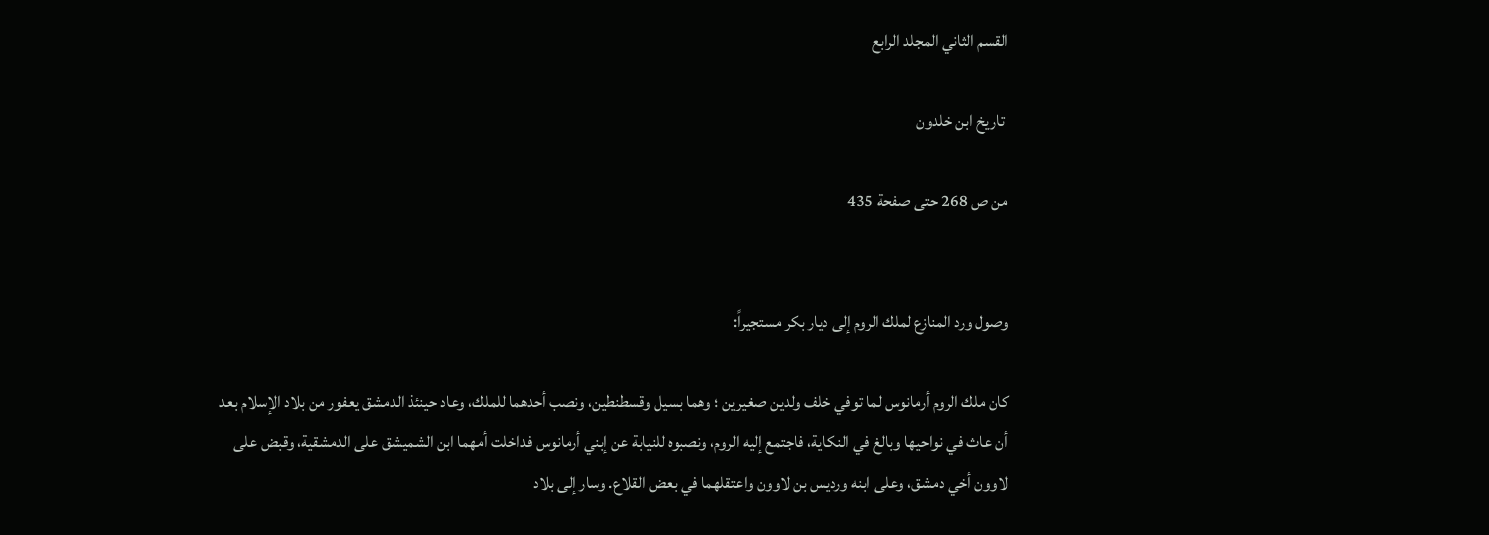القسم الثاني المجلد الرابع

 تاريخ ابن خلدون

من ص 268 حتى صفحة 435


وصول ورد المنازع لملك الروم إلى ديار بكر مستجيراً:

كان ملك الروم أرمانوس لما توفي خلف ولدين صغيرين ؛ وهما بسيل وقسطنطين، ونصب أحدهما للملك، وعاد حينئذ الدمشق يعفور من بلاد الإسلام بعد أن عاث في نواحيها وبالغ في النكاية، فاجتمع إليه الروم، ونصبوه للنيابة عن إبني أرمانوس فداخلت أمهما ابن الشميشق على الدمشقية، وقبض على لاوون أخي دمشق، وعلى ابنه ورديس بن لاوون واعتقلهما في بعض القلاع. وسار إلى بلاد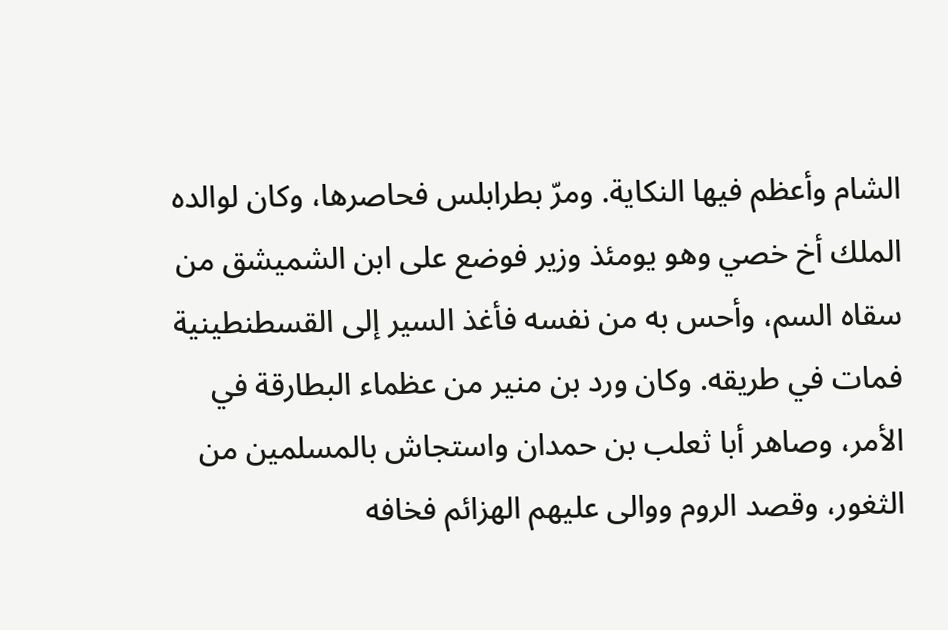الشام وأعظم فيها النكاية. ومرّ بطرابلس فحاصرها، وكان لوالده الملك أخ خصي وهو يومئذ وزير فوضع على ابن الشميشق من سقاه السم، وأحس به من نفسه فأغذ السير إلى القسطنطينية فمات في طريقه. وكان ورد بن منير من عظماء البطارقة في الأمر، وصاهر أبا ثعلب بن حمدان واستجاش بالمسلمين من الثغور، وقصد الروم ووالى عليهم الهزائم فخافه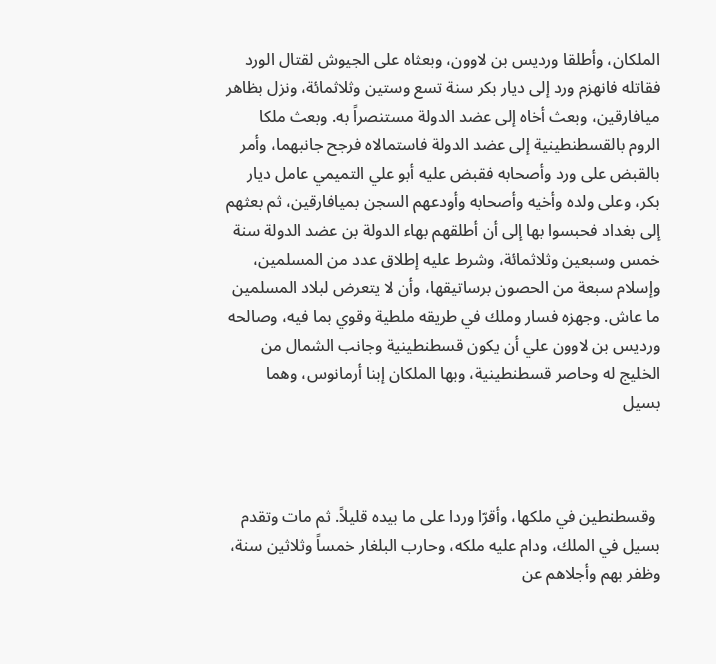الملكان، وأطلقا ورديس بن لاوون، وبعثاه على الجيوش لقتال الورد فقاتله فانهزم ورد إلى ديار بكر سنة تسع وستين وثلاثمائة، ونزل بظاهر ميافارقين، وبعث أخاه إلى عضد الدولة مستنصراً به. وبعث ملكا الروم بالقسطنطينية إلى عضد الدولة فاستمالاه فرجح جانبهما، وأمر بالقبض على ورد وأصحابه فقبض عليه أبو علي التميمي عامل ديار بكر، وعلى ولده وأخيه وأصحابه وأودعهم السجن بميافارقين، ثم بعثهم إلى بغداد فحبسوا بها إلى أن أطلقهم بهاء الدولة بن عضد الدولة سنة خمس وسبعين وثلاثمائة، وشرط عليه إطلاق عدد من المسلمين، وإسلام سبعة من الحصون برساتيقها، وأن لا يتعرض لبلاد المسلمين ما عاش. وجهزه فسار وملك في طريقه ملطية وقوي بما فيه، وصالحه ورديس بن لاوون علي أن يكون قسطنطينية وجانب الشمال من الخليج له وحاصر قسطنطينية، وبها الملكان إبنا أرمانوس، وهما بسيل



 وقسطنطين في ملكها، وأقرّا وردا على ما بيده قليلاً. ثم مات وتقدم بسيل في الملك، ودام عليه ملكه، وحارب البلغار خمساً وثلاثين سنة، وظفر بهم وأجلاهم عن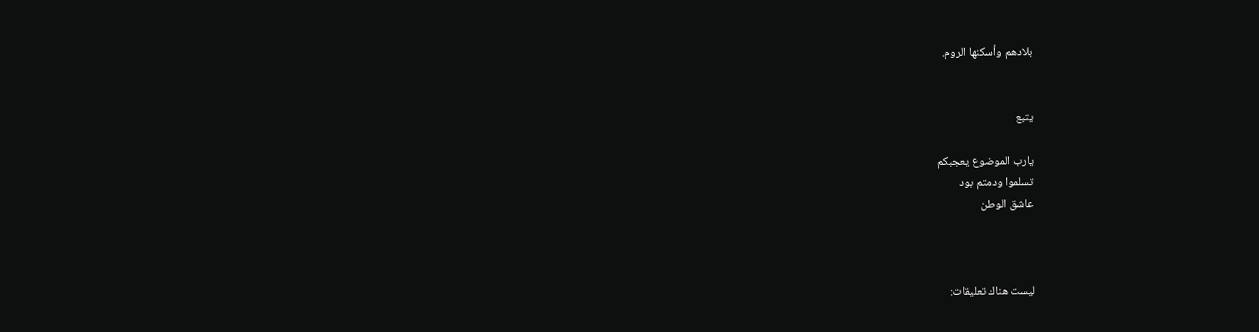بلادهم وأسكنها الروم.


يتبع

يارب الموضوع يعجبكم
تسلموا ودمتم بود
عاشق الوطن



ليست هناك تعليقات: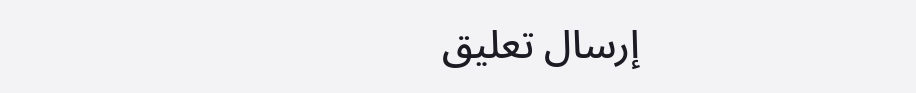إرسال تعليق